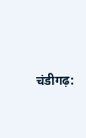चंडीगढ़: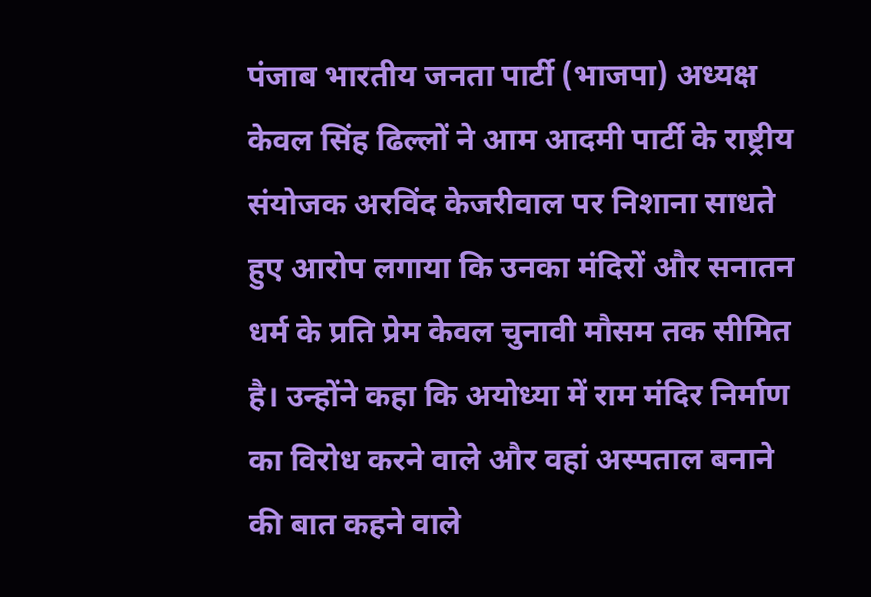पंजाब भारतीय जनता पार्टी (भाजपा) अध्यक्ष केवल सिंह ढिल्लों ने आम आदमी पार्टी के राष्ट्रीय संयोजक अरविंद केजरीवाल पर निशाना साधते हुए आरोप लगाया कि उनका मंदिरों और सनातन धर्म के प्रति प्रेम केवल चुनावी मौसम तक सीमित है। उन्होंने कहा कि अयोध्या में राम मंदिर निर्माण का विरोध करने वाले और वहां अस्पताल बनाने की बात कहने वाले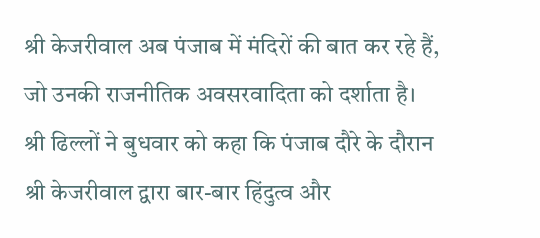श्री केजरीवाल अब पंजाब में मंदिरों की बात कर रहे हैं, जो उनकी राजनीतिक अवसरवादिता को दर्शाता है।
श्री ढिल्लों ने बुधवार को कहा कि पंजाब दौरे के दौरान श्री केजरीवाल द्वारा बार-बार हिंदुत्व और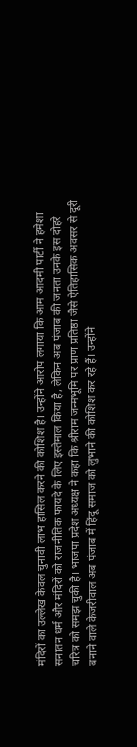मंदिरों का उल्लेख केवल चुनावी लाभ हासिल करने की कोशिश है। उन्होंने आरोप लगाया कि आम आदमी पार्टी ने हमेशा सनातन धर्म और मंदिरों को राजनीतिक फायदे के लिए इस्तेमाल किया है, लेकिन अब पंजाब की जनता उनके इस दोहरे चरित्र को समझ चुकी है। भाजपा प्रदेश अध्यक्ष ने कहा कि श्रीराम जन्मभूमि पर प्राण प्रतिष्ठा जैसे ऐतिहासिक अवसर से दूरी बनाने वाले केजरीवाल अब पंजाब में हिंदू समाज को लुभाने की कोशिश कर रहे हैं। उन्होंने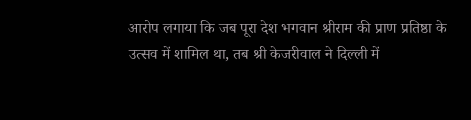आरोप लगाया कि जब पूरा देश भगवान श्रीराम की प्राण प्रतिष्ठा के उत्सव में शामिल था, तब श्री केजरीवाल ने दिल्ली में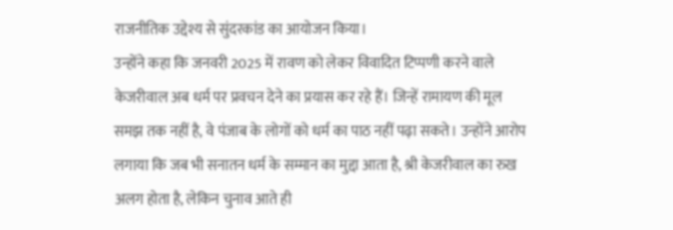राजनीतिक उद्देश्य से सुंदरकांड का आयोजन किया।
उन्होंने कहा कि जनवरी 2025 में रावण को लेकर विवादित टिप्पणी करने वाले केजरीवाल अब धर्म पर प्रवचन देने का प्रयास कर रहे हैं। जिन्हें रामायण की मूल समझ तक नहीं है, वे पंजाब के लोगों को धर्म का पाठ नहीं पढ़ा सकते। उन्होंने आरोप लगाया कि जब भी सनातन धर्म के सम्मान का मुद्दा आता है, श्री केजरीवाल का रुख अलग होता है, लेकिन चुनाव आते ही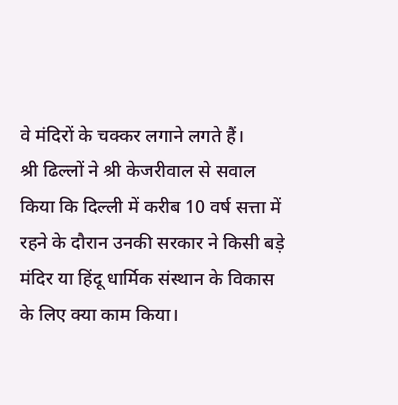वे मंदिरों के चक्कर लगाने लगते हैं।
श्री ढिल्लों ने श्री केजरीवाल से सवाल किया कि दिल्ली में करीब 10 वर्ष सत्ता में रहने के दौरान उनकी सरकार ने किसी बड़े मंदिर या हिंदू धार्मिक संस्थान के विकास के लिए क्या काम किया।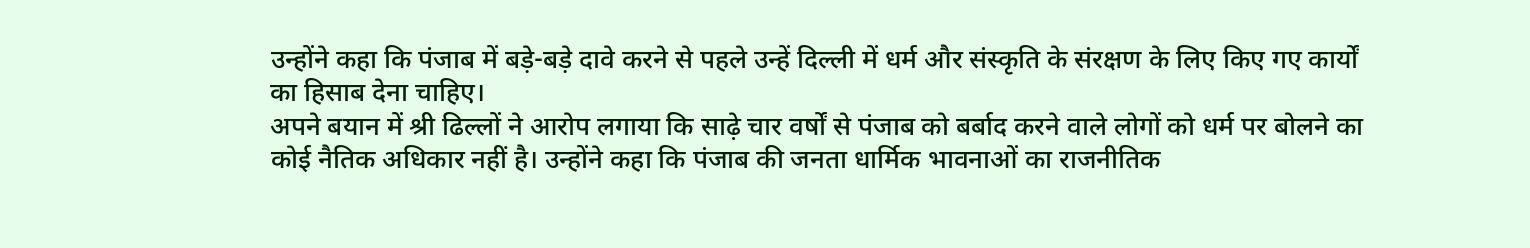उन्होंने कहा कि पंजाब में बड़े-बड़े दावे करने से पहले उन्हें दिल्ली में धर्म और संस्कृति के संरक्षण के लिए किए गए कार्यों का हिसाब देना चाहिए।
अपने बयान में श्री ढिल्लों ने आरोप लगाया कि साढ़े चार वर्षों से पंजाब को बर्बाद करने वाले लोगों को धर्म पर बोलने का कोई नैतिक अधिकार नहीं है। उन्होंने कहा कि पंजाब की जनता धार्मिक भावनाओं का राजनीतिक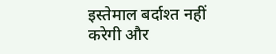इस्तेमाल बर्दाश्त नहीं करेगी और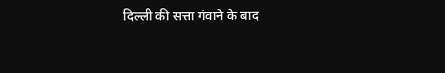दिल्ली की सत्ता गंवाने के बाद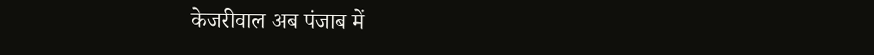केजरीवाल अब पंजाब में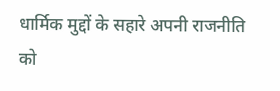धार्मिक मुद्दों के सहारे अपनी राजनीति को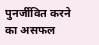पुनर्जीवित करने का असफल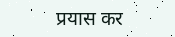प्रयास कर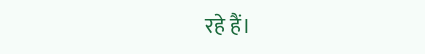रहे हैं।